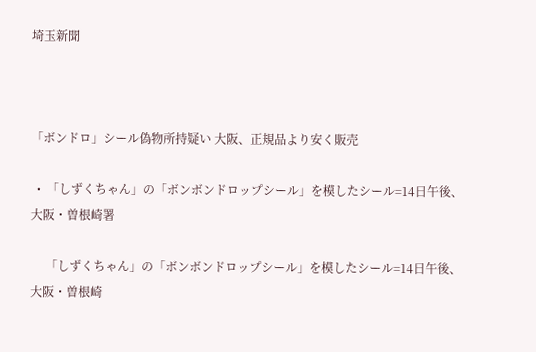埼玉新聞



「ボンドロ」シール偽物所持疑い 大阪、正規品より安く販売

  •  「しずくちゃん」の「ボンボンドロップシール」を模したシール=14日午後、大阪・曽根崎署

     「しずくちゃん」の「ボンボンドロップシール」を模したシール=14日午後、大阪・曽根崎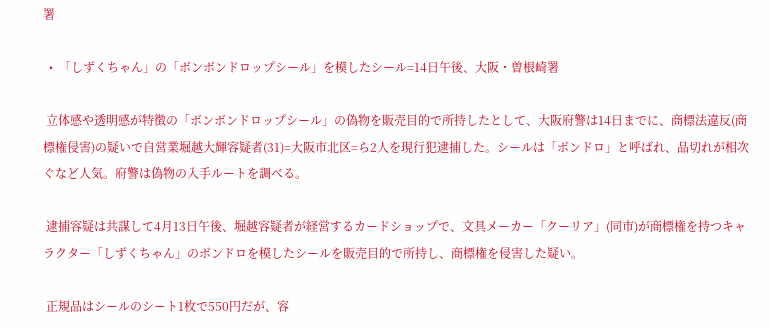署

  •  「しずくちゃん」の「ボンボンドロップシール」を模したシール=14日午後、大阪・曽根崎署

 立体感や透明感が特徴の「ボンボンドロップシール」の偽物を販売目的で所持したとして、大阪府警は14日までに、商標法違反(商標権侵害)の疑いで自営業堀越大輝容疑者(31)=大阪市北区=ら2人を現行犯逮捕した。シールは「ボンドロ」と呼ばれ、品切れが相次ぐなど人気。府警は偽物の入手ルートを調べる。

 逮捕容疑は共謀して4月13日午後、堀越容疑者が経営するカードショップで、文具メーカー「クーリア」(同市)が商標権を持つキャラクター「しずくちゃん」のボンドロを模したシールを販売目的で所持し、商標権を侵害した疑い。

 正規品はシールのシート1枚で550円だが、容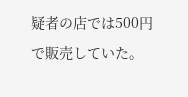疑者の店では500円で販売していた。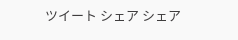ツイート シェア シェア